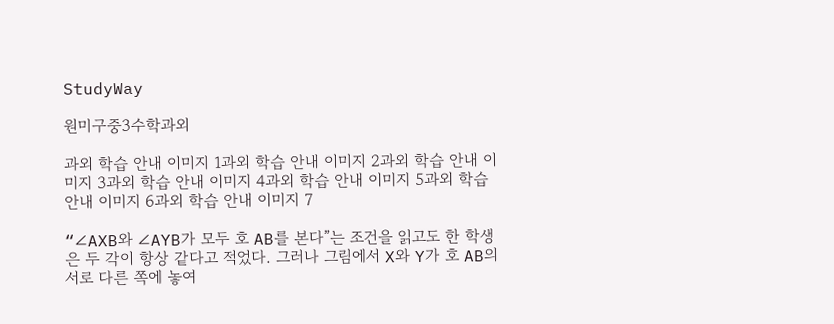StudyWay

원미구중3수학과외

과외 학습 안내 이미지 1과외 학습 안내 이미지 2과외 학습 안내 이미지 3과외 학습 안내 이미지 4과외 학습 안내 이미지 5과외 학습 안내 이미지 6과외 학습 안내 이미지 7

“∠AXB와 ∠AYB가 모두 호 AB를 본다”는 조건을 읽고도 한 학생은 두 각이 항상 같다고 적었다. 그러나 그림에서 X와 Y가 호 AB의 서로 다른 쪽에 놓여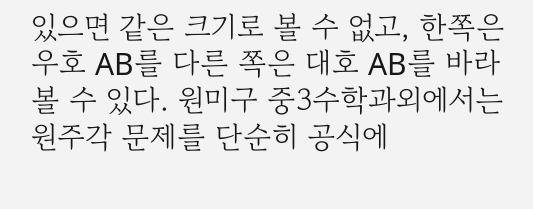있으면 같은 크기로 볼 수 없고, 한쪽은 우호 AB를 다른 쪽은 대호 AB를 바라볼 수 있다. 원미구 중3수학과외에서는 원주각 문제를 단순히 공식에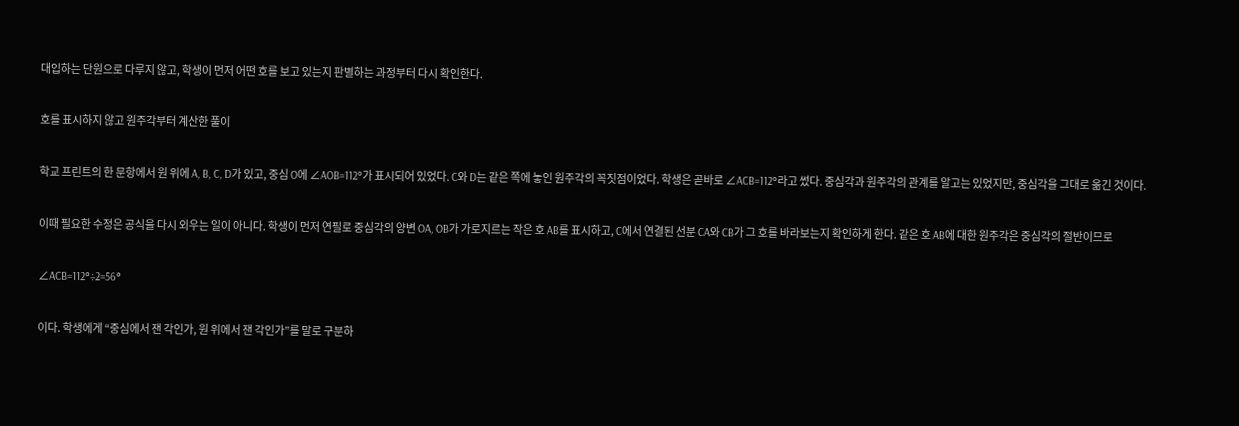대입하는 단원으로 다루지 않고, 학생이 먼저 어떤 호를 보고 있는지 판별하는 과정부터 다시 확인한다.

호를 표시하지 않고 원주각부터 계산한 풀이

학교 프린트의 한 문항에서 원 위에 A, B, C, D가 있고, 중심 O에 ∠AOB=112°가 표시되어 있었다. C와 D는 같은 쪽에 놓인 원주각의 꼭짓점이었다. 학생은 곧바로 ∠ACB=112°라고 썼다. 중심각과 원주각의 관계를 알고는 있었지만, 중심각을 그대로 옮긴 것이다.

이때 필요한 수정은 공식을 다시 외우는 일이 아니다. 학생이 먼저 연필로 중심각의 양변 OA, OB가 가로지르는 작은 호 AB를 표시하고, C에서 연결된 선분 CA와 CB가 그 호를 바라보는지 확인하게 한다. 같은 호 AB에 대한 원주각은 중심각의 절반이므로

∠ACB=112°÷2=56°

이다. 학생에게 “중심에서 잰 각인가, 원 위에서 잰 각인가”를 말로 구분하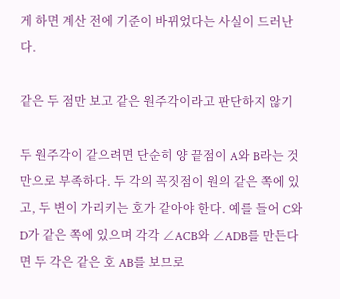게 하면 계산 전에 기준이 바뀌었다는 사실이 드러난다.

같은 두 점만 보고 같은 원주각이라고 판단하지 않기

두 원주각이 같으려면 단순히 양 끝점이 A와 B라는 것만으로 부족하다. 두 각의 꼭짓점이 원의 같은 쪽에 있고, 두 변이 가리키는 호가 같아야 한다. 예를 들어 C와 D가 같은 쪽에 있으며 각각 ∠ACB와 ∠ADB를 만든다면 두 각은 같은 호 AB를 보므로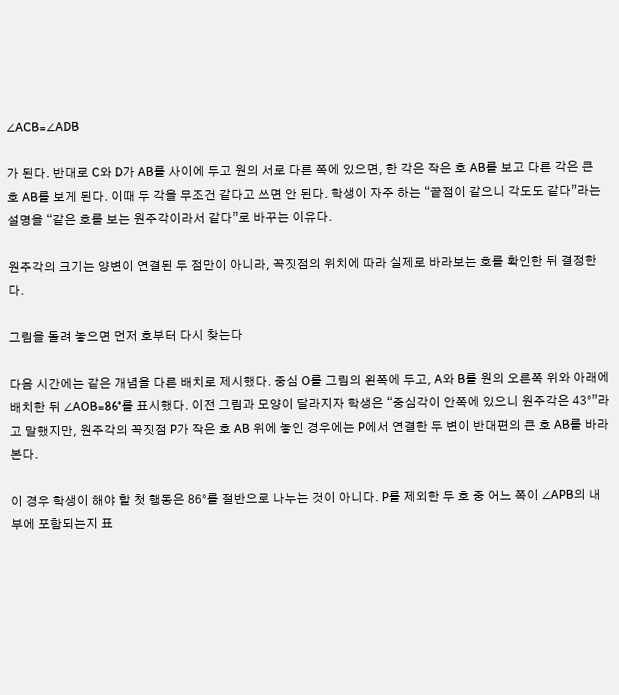∠ACB=∠ADB

가 된다. 반대로 C와 D가 AB를 사이에 두고 원의 서로 다른 쪽에 있으면, 한 각은 작은 호 AB를 보고 다른 각은 큰 호 AB를 보게 된다. 이때 두 각을 무조건 같다고 쓰면 안 된다. 학생이 자주 하는 “끝점이 같으니 각도도 같다”라는 설명을 “같은 호를 보는 원주각이라서 같다”로 바꾸는 이유다.

원주각의 크기는 양변이 연결된 두 점만이 아니라, 꼭짓점의 위치에 따라 실제로 바라보는 호를 확인한 뒤 결정한다.

그림을 돌려 놓으면 먼저 호부터 다시 찾는다

다음 시간에는 같은 개념을 다른 배치로 제시했다. 중심 O를 그림의 왼쪽에 두고, A와 B를 원의 오른쪽 위와 아래에 배치한 뒤 ∠AOB=86°를 표시했다. 이전 그림과 모양이 달라지자 학생은 “중심각이 안쪽에 있으니 원주각은 43°”라고 말했지만, 원주각의 꼭짓점 P가 작은 호 AB 위에 놓인 경우에는 P에서 연결한 두 변이 반대편의 큰 호 AB를 바라본다.

이 경우 학생이 해야 할 첫 행동은 86°를 절반으로 나누는 것이 아니다. P를 제외한 두 호 중 어느 쪽이 ∠APB의 내부에 포함되는지 표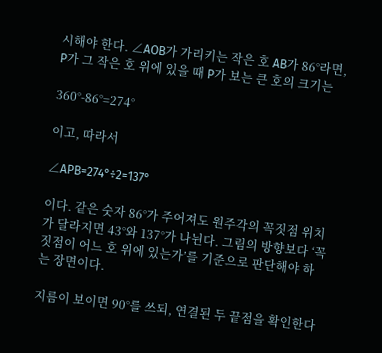시해야 한다. ∠AOB가 가리키는 작은 호 AB가 86°라면, P가 그 작은 호 위에 있을 때 P가 보는 큰 호의 크기는

360°-86°=274°

이고, 따라서

∠APB=274°÷2=137°

이다. 같은 숫자 86°가 주어져도 원주각의 꼭짓점 위치가 달라지면 43°와 137°가 나뉜다. 그림의 방향보다 ‘꼭짓점이 어느 호 위에 있는가’를 기준으로 판단해야 하는 장면이다.

지름이 보이면 90°를 쓰되, 연결된 두 끝점을 확인한다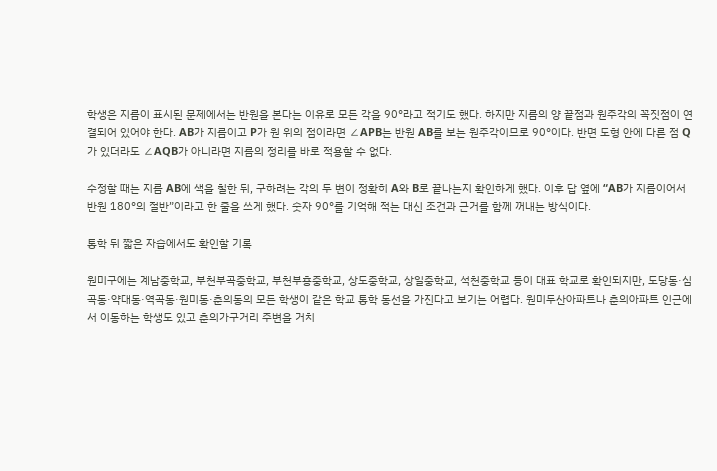학생은 지름이 표시된 문제에서는 반원을 본다는 이유로 모든 각을 90°라고 적기도 했다. 하지만 지름의 양 끝점과 원주각의 꼭짓점이 연결되어 있어야 한다. AB가 지름이고 P가 원 위의 점이라면 ∠APB는 반원 AB를 보는 원주각이므로 90°이다. 반면 도형 안에 다른 점 Q가 있더라도 ∠AQB가 아니라면 지름의 정리를 바로 적용할 수 없다.

수정할 때는 지름 AB에 색을 칠한 뒤, 구하려는 각의 두 변이 정확히 A와 B로 끝나는지 확인하게 했다. 이후 답 옆에 “AB가 지름이어서 반원 180°의 절반”이라고 한 줄을 쓰게 했다. 숫자 90°를 기억해 적는 대신 조건과 근거를 함께 꺼내는 방식이다.

통학 뒤 짧은 자습에서도 확인할 기록

원미구에는 계남중학교, 부천부곡중학교, 부천부흥중학교, 상도중학교, 상일중학교, 석천중학교 등이 대표 학교로 확인되지만, 도당동·심곡동·약대동·역곡동·원미동·춘의동의 모든 학생이 같은 학교 통학 동선을 가진다고 보기는 어렵다. 원미두산아파트나 춘의아파트 인근에서 이동하는 학생도 있고 춘의가구거리 주변을 거치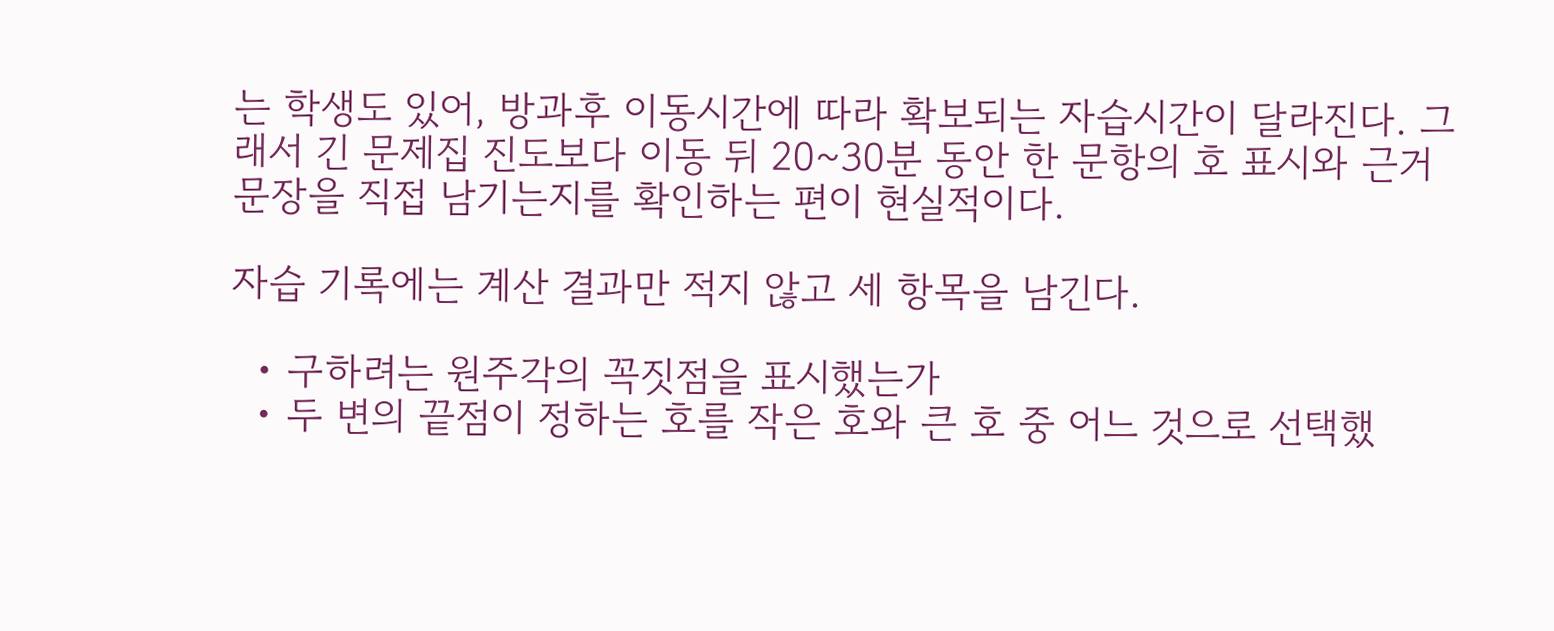는 학생도 있어, 방과후 이동시간에 따라 확보되는 자습시간이 달라진다. 그래서 긴 문제집 진도보다 이동 뒤 20~30분 동안 한 문항의 호 표시와 근거 문장을 직접 남기는지를 확인하는 편이 현실적이다.

자습 기록에는 계산 결과만 적지 않고 세 항목을 남긴다.

  • 구하려는 원주각의 꼭짓점을 표시했는가
  • 두 변의 끝점이 정하는 호를 작은 호와 큰 호 중 어느 것으로 선택했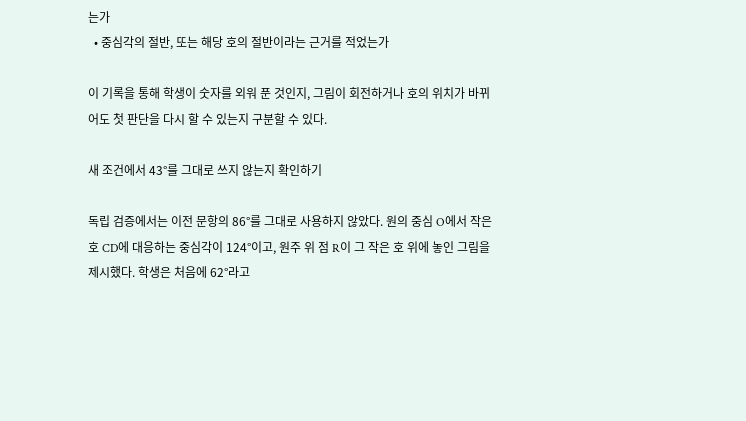는가
  • 중심각의 절반, 또는 해당 호의 절반이라는 근거를 적었는가

이 기록을 통해 학생이 숫자를 외워 푼 것인지, 그림이 회전하거나 호의 위치가 바뀌어도 첫 판단을 다시 할 수 있는지 구분할 수 있다.

새 조건에서 43°를 그대로 쓰지 않는지 확인하기

독립 검증에서는 이전 문항의 86°를 그대로 사용하지 않았다. 원의 중심 O에서 작은 호 CD에 대응하는 중심각이 124°이고, 원주 위 점 R이 그 작은 호 위에 놓인 그림을 제시했다. 학생은 처음에 62°라고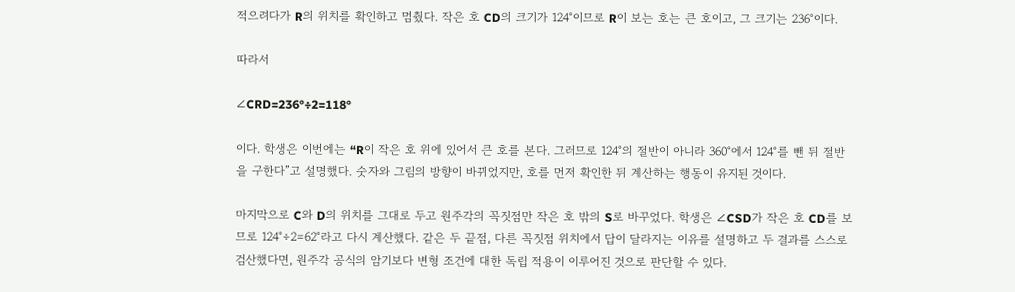적으려다가 R의 위치를 확인하고 멈췄다. 작은 호 CD의 크기가 124°이므로 R이 보는 호는 큰 호이고, 그 크기는 236°이다.

따라서

∠CRD=236°÷2=118°

이다. 학생은 이번에는 “R이 작은 호 위에 있어서 큰 호를 본다. 그러므로 124°의 절반이 아니라 360°에서 124°를 뺀 뒤 절반을 구한다”고 설명했다. 숫자와 그림의 방향이 바뀌었지만, 호를 먼저 확인한 뒤 계산하는 행동이 유지된 것이다.

마지막으로 C와 D의 위치를 그대로 두고 원주각의 꼭짓점만 작은 호 밖의 S로 바꾸었다. 학생은 ∠CSD가 작은 호 CD를 보므로 124°÷2=62°라고 다시 계산했다. 같은 두 끝점, 다른 꼭짓점 위치에서 답이 달라지는 이유를 설명하고 두 결과를 스스로 검산했다면, 원주각 공식의 암기보다 변형 조건에 대한 독립 적용이 이루어진 것으로 판단할 수 있다.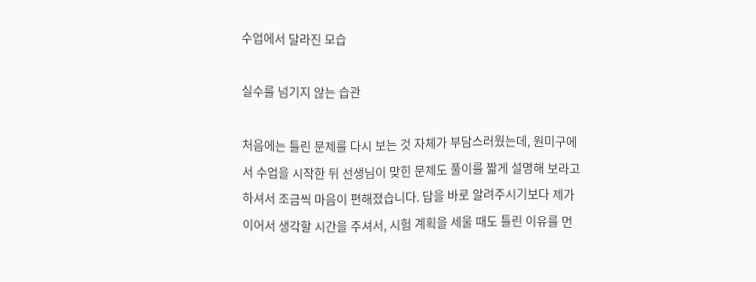수업에서 달라진 모습

실수를 넘기지 않는 습관

처음에는 틀린 문제를 다시 보는 것 자체가 부담스러웠는데, 원미구에서 수업을 시작한 뒤 선생님이 맞힌 문제도 풀이를 짧게 설명해 보라고 하셔서 조금씩 마음이 편해졌습니다. 답을 바로 알려주시기보다 제가 이어서 생각할 시간을 주셔서, 시험 계획을 세울 때도 틀린 이유를 먼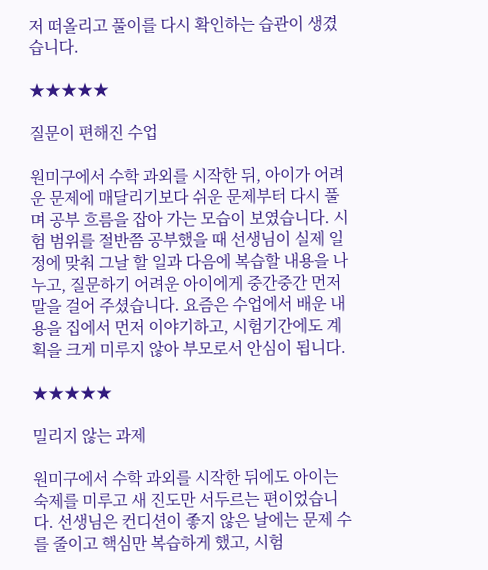저 떠올리고 풀이를 다시 확인하는 습관이 생겼습니다.

★★★★★

질문이 편해진 수업

원미구에서 수학 과외를 시작한 뒤, 아이가 어려운 문제에 매달리기보다 쉬운 문제부터 다시 풀며 공부 흐름을 잡아 가는 모습이 보였습니다. 시험 범위를 절반쯤 공부했을 때 선생님이 실제 일정에 맞춰 그날 할 일과 다음에 복습할 내용을 나누고, 질문하기 어려운 아이에게 중간중간 먼저 말을 걸어 주셨습니다. 요즘은 수업에서 배운 내용을 집에서 먼저 이야기하고, 시험기간에도 계획을 크게 미루지 않아 부모로서 안심이 됩니다.

★★★★★

밀리지 않는 과제

원미구에서 수학 과외를 시작한 뒤에도 아이는 숙제를 미루고 새 진도만 서두르는 편이었습니다. 선생님은 컨디션이 좋지 않은 날에는 문제 수를 줄이고 핵심만 복습하게 했고, 시험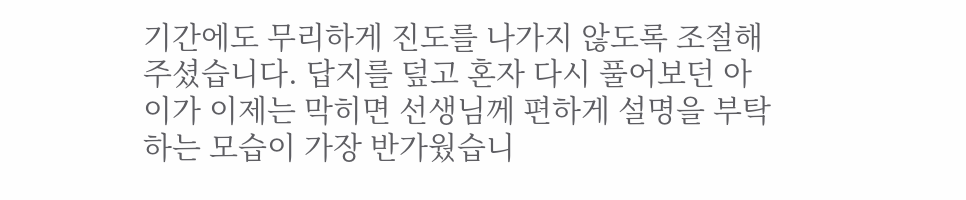기간에도 무리하게 진도를 나가지 않도록 조절해 주셨습니다. 답지를 덮고 혼자 다시 풀어보던 아이가 이제는 막히면 선생님께 편하게 설명을 부탁하는 모습이 가장 반가웠습니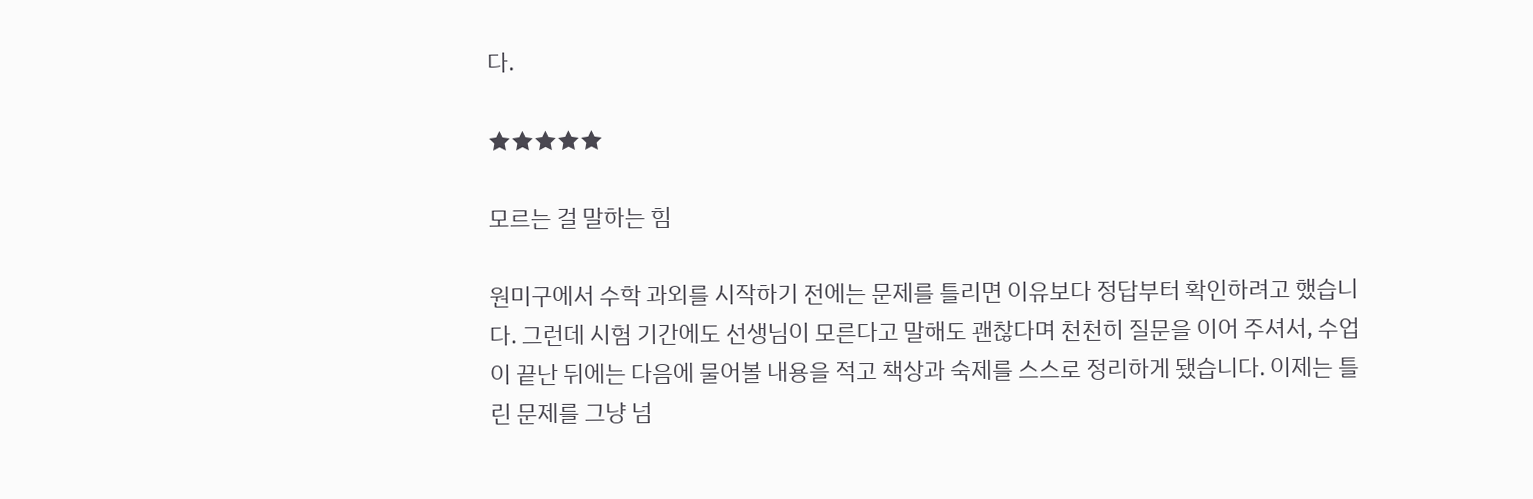다.

★★★★★

모르는 걸 말하는 힘

원미구에서 수학 과외를 시작하기 전에는 문제를 틀리면 이유보다 정답부터 확인하려고 했습니다. 그런데 시험 기간에도 선생님이 모른다고 말해도 괜찮다며 천천히 질문을 이어 주셔서, 수업이 끝난 뒤에는 다음에 물어볼 내용을 적고 책상과 숙제를 스스로 정리하게 됐습니다. 이제는 틀린 문제를 그냥 넘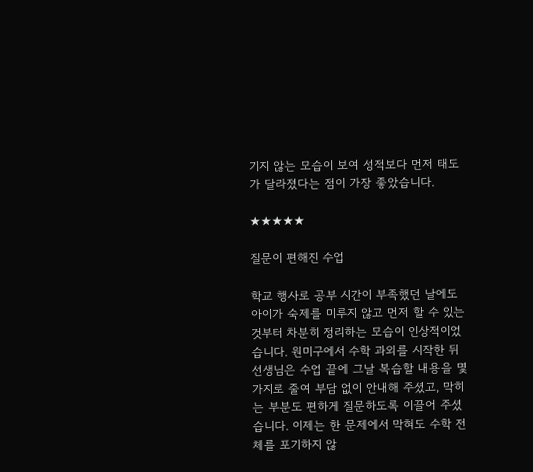기지 않는 모습이 보여 성적보다 먼저 태도가 달라졌다는 점이 가장 좋았습니다.

★★★★★

질문이 편해진 수업

학교 행사로 공부 시간이 부족했던 날에도 아이가 숙제를 미루지 않고 먼저 할 수 있는 것부터 차분히 정리하는 모습이 인상적이었습니다. 원미구에서 수학 과외를 시작한 뒤 선생님은 수업 끝에 그날 복습할 내용을 몇 가지로 줄여 부담 없이 안내해 주셨고, 막히는 부분도 편하게 질문하도록 이끌어 주셨습니다. 이제는 한 문제에서 막혀도 수학 전체를 포기하지 않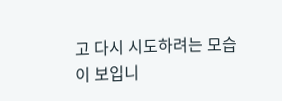고 다시 시도하려는 모습이 보입니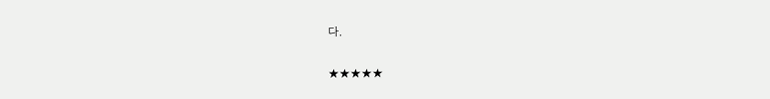다.

★★★★★